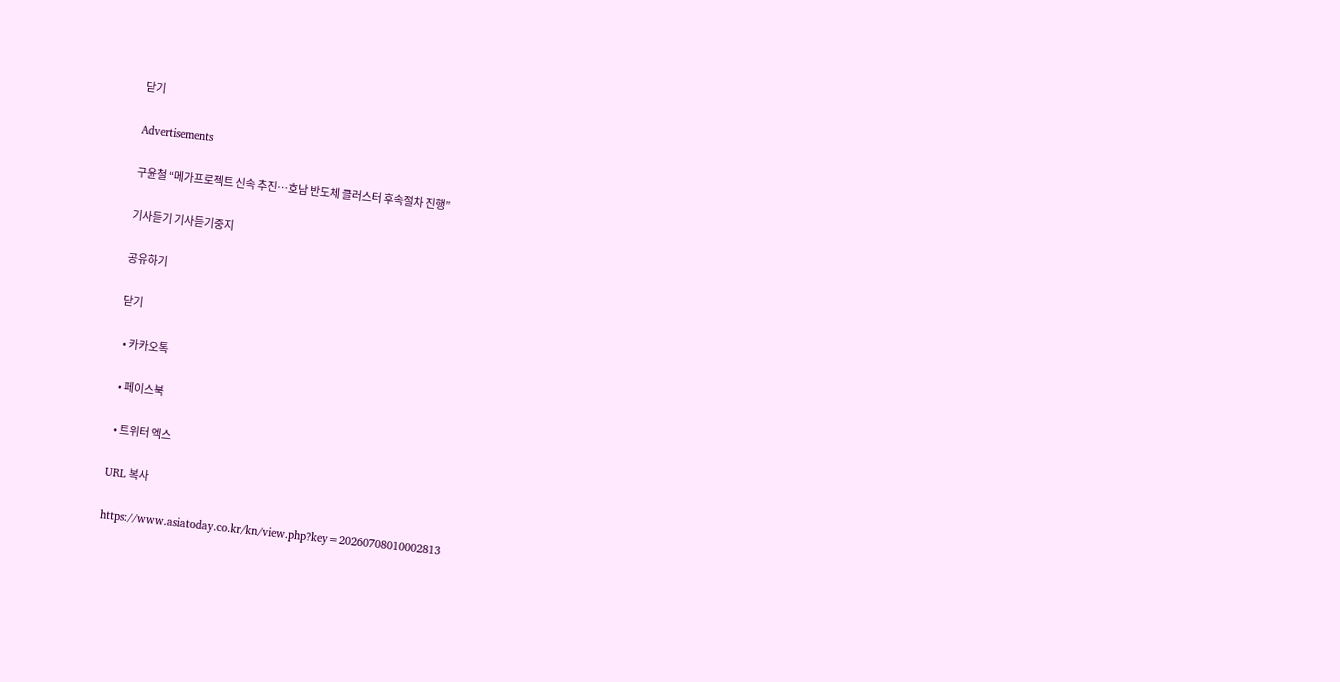닫기

Advertisements

구윤철 “메가프로젝트 신속 추진…호남 반도체 클러스터 후속절차 진행”

기사듣기 기사듣기중지

공유하기

닫기

  • 카카오톡

  • 페이스북

  • 트위터 엑스

URL 복사

https://www.asiatoday.co.kr/kn/view.php?key=20260708010002813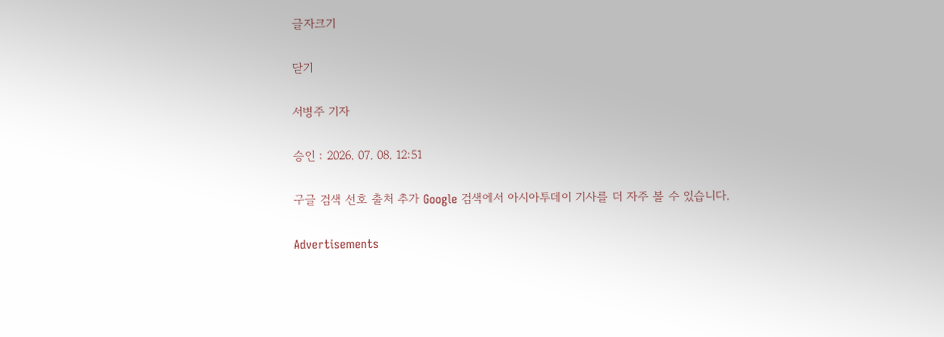글자크기

닫기

서병주 기자

승인 : 2026. 07. 08. 12:51

구글 검색 선호 출처 추가 Google 검색에서 아시아투데이 기사를 더 자주 볼 수 있습니다.

Advertisements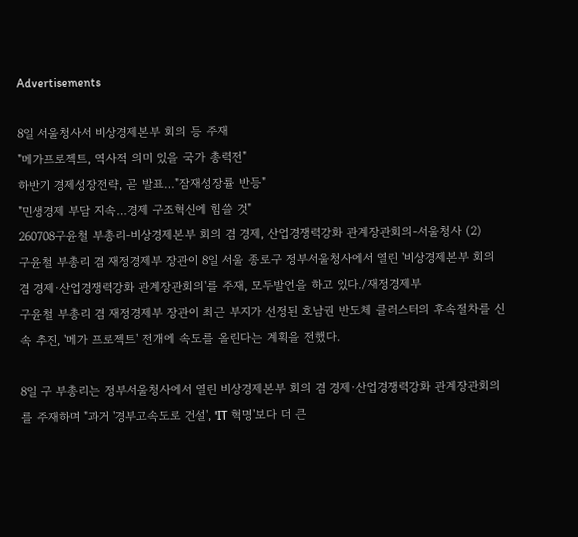Advertisements

8일 서울청사서 비상경제본부 회의 등 주재
"메가프로젝트, 역사적 의미 있을 국가 총력전"
하반기 경제성장전략, 곧 발표…"잠재성장률 반등"
"민생경제 부담 지속…경제 구조혁신에 힘쓸 것"
260708구윤철 부총리-비상경제본부 회의 겸 경제, 산업경쟁력강화 관계장관회의-서울청사 (2)
구윤철 부총리 겸 재정경제부 장관이 8일 서울 종로구 정부서울청사에서 열린 '비상경제본부 회의 겸 경제·산업경쟁력강화 관계장관회의'를 주재, 모두발언을 하고 있다./재정경제부
구윤철 부총리 겸 재정경제부 장관이 최근 부지가 선정된 호남권 반도체 클러스터의 후속절차를 신속 추진, '메가 프로젝트' 전개에 속도를 올린다는 계획을 전했다.

8일 구 부총리는 정부서울청사에서 열린 비상경제본부 회의 겸 경제·산업경쟁력강화 관계장관회의를 주재하며 "과거 '경부고속도로 건설', 'IT 혁명'보다 더 큰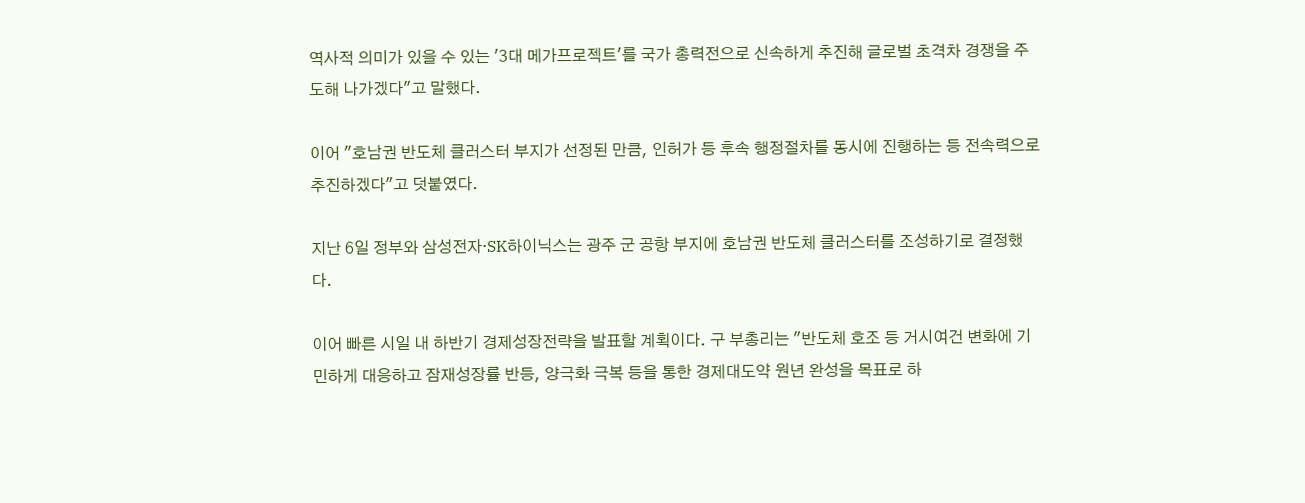역사적 의미가 있을 수 있는 '3대 메가프로젝트'를 국가 총력전으로 신속하게 추진해 글로벌 초격차 경쟁을 주도해 나가겠다"고 말했다.

이어 "호남권 반도체 클러스터 부지가 선정된 만큼, 인허가 등 후속 행정절차를 동시에 진행하는 등 전속력으로 추진하겠다"고 덧붙였다.

지난 6일 정부와 삼성전자·SK하이닉스는 광주 군 공항 부지에 호남권 반도체 클러스터를 조성하기로 결정했다.

이어 빠른 시일 내 하반기 경제성장전략을 발표할 계획이다. 구 부총리는 "반도체 호조 등 거시여건 변화에 기민하게 대응하고 잠재성장률 반등, 양극화 극복 등을 통한 경제대도약 원년 완성을 목표로 하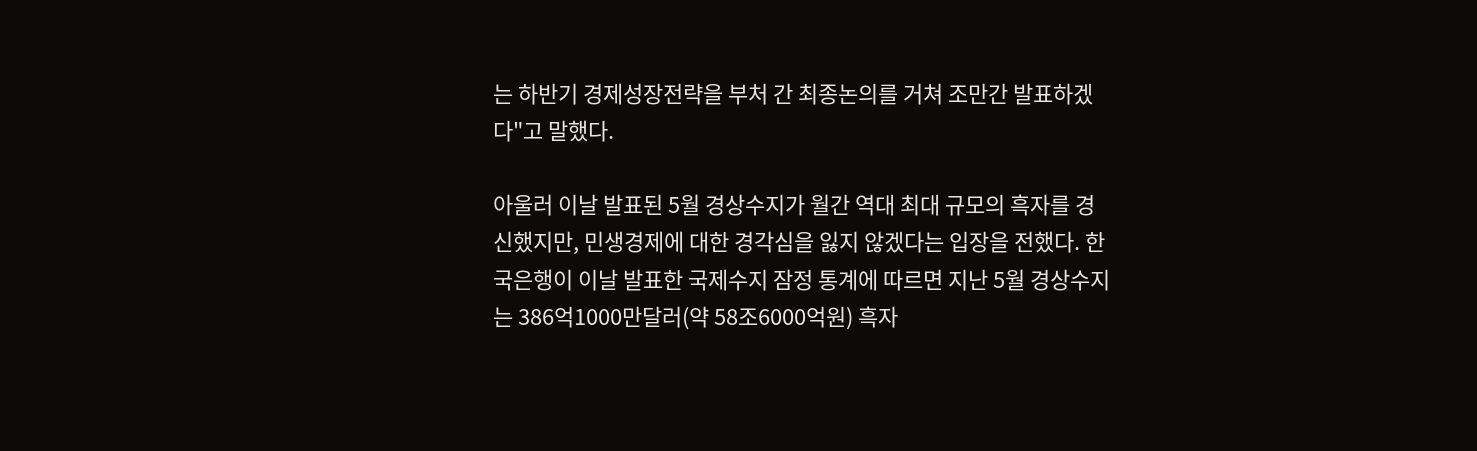는 하반기 경제성장전략을 부처 간 최종논의를 거쳐 조만간 발표하겠다"고 말했다.

아울러 이날 발표된 5월 경상수지가 월간 역대 최대 규모의 흑자를 경신했지만, 민생경제에 대한 경각심을 잃지 않겠다는 입장을 전했다. 한국은행이 이날 발표한 국제수지 잠정 통계에 따르면 지난 5월 경상수지는 386억1000만달러(약 58조6000억원) 흑자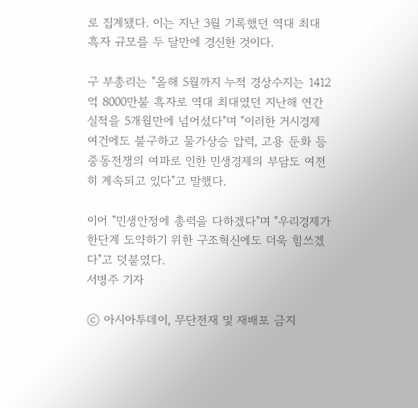로 집계됐다. 이는 지난 3월 기록했던 역대 최대 흑자 규모를 두 달만에 경신한 것이다.

구 부총리는 "올해 5월까지 누적 경상수지는 1412억 8000만불 흑자로 역대 최대였던 지난해 연간 실적을 5개월만에 넘어섰다"며 "이러한 거시경제 여건에도 불구하고 물가상승 압력, 고용 둔화 등 중동전쟁의 여파로 인한 민생경제의 부담도 여전히 계속되고 있다"고 말했다.

이어 "민생안정에 총력을 다하겠다"며 "우리경제가 한단계 도약하기 위한 구조혁신에도 더욱 힘쓰겠다"고 덧붙였다.
서병주 기자

ⓒ 아시아투데이, 무단전재 및 재배포 금지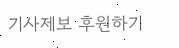기사제보 후원하기